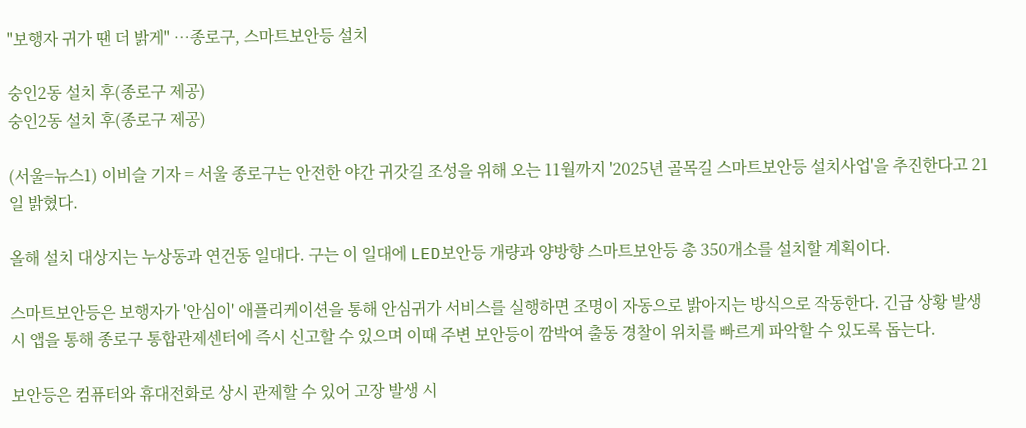"보행자 귀가 땐 더 밝게" …종로구, 스마트보안등 설치

숭인2동 설치 후(종로구 제공)
숭인2동 설치 후(종로구 제공)

(서울=뉴스1) 이비슬 기자 = 서울 종로구는 안전한 야간 귀갓길 조성을 위해 오는 11월까지 '2025년 골목길 스마트보안등 설치사업'을 추진한다고 21일 밝혔다.

올해 설치 대상지는 누상동과 연건동 일대다. 구는 이 일대에 LED보안등 개량과 양방향 스마트보안등 총 350개소를 설치할 계획이다.

스마트보안등은 보행자가 '안심이' 애플리케이션을 통해 안심귀가 서비스를 실행하면 조명이 자동으로 밝아지는 방식으로 작동한다. 긴급 상황 발생 시 앱을 통해 종로구 통합관제센터에 즉시 신고할 수 있으며 이때 주변 보안등이 깜박여 출동 경찰이 위치를 빠르게 파악할 수 있도록 돕는다.

보안등은 컴퓨터와 휴대전화로 상시 관제할 수 있어 고장 발생 시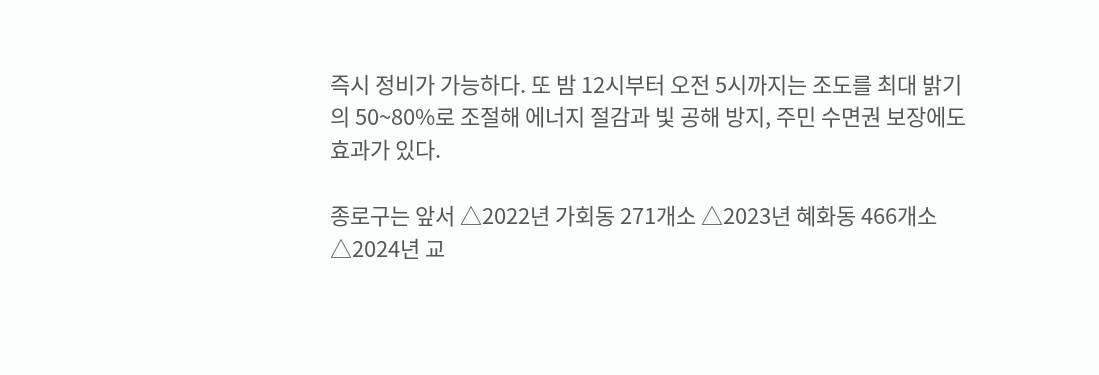즉시 정비가 가능하다. 또 밤 12시부터 오전 5시까지는 조도를 최대 밝기의 50~80%로 조절해 에너지 절감과 빛 공해 방지, 주민 수면권 보장에도 효과가 있다.

종로구는 앞서 △2022년 가회동 271개소 △2023년 혜화동 466개소 △2024년 교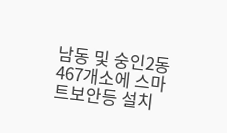남동 및 숭인2동 467개소에 스마트보안등 설치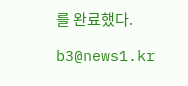를 완료했다.

b3@news1.kr